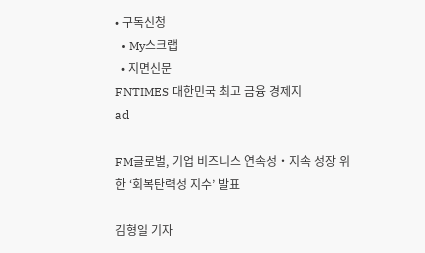• 구독신청
  • My스크랩
  • 지면신문
FNTIMES 대한민국 최고 금융 경제지
ad

FM글로벌, 기업 비즈니스 연속성‧지속 성장 위한 ‘회복탄력성 지수’ 발표

김형일 기자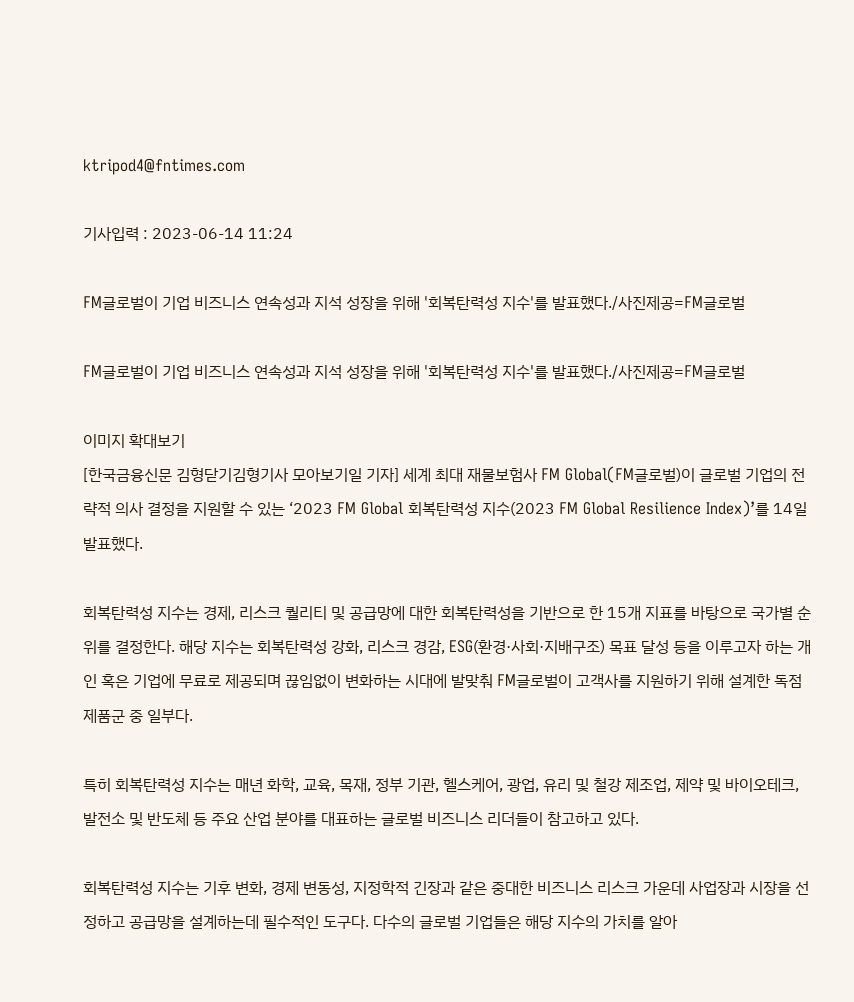ktripod4@fntimes.com

기사입력 : 2023-06-14 11:24

FM글로벌이 기업 비즈니스 연속성과 지석 성장을 위해 '회복탄력성 지수'를 발표했다./사진제공=FM글로벌

FM글로벌이 기업 비즈니스 연속성과 지석 성장을 위해 '회복탄력성 지수'를 발표했다./사진제공=FM글로벌

이미지 확대보기
[한국금융신문 김형닫기김형기사 모아보기일 기자] 세계 최대 재물보험사 FM Global(FM글로벌)이 글로벌 기업의 전략적 의사 결정을 지원할 수 있는 ‘2023 FM Global 회복탄력성 지수(2023 FM Global Resilience Index)’를 14일 발표했다.

회복탄력성 지수는 경제, 리스크 퀄리티 및 공급망에 대한 회복탄력성을 기반으로 한 15개 지표를 바탕으로 국가별 순위를 결정한다. 해당 지수는 회복탄력성 강화, 리스크 경감, ESG(환경·사회·지배구조) 목표 달성 등을 이루고자 하는 개인 혹은 기업에 무료로 제공되며 끊임없이 변화하는 시대에 발맞춰 FM글로벌이 고객사를 지원하기 위해 설계한 독점 제품군 중 일부다.

특히 회복탄력성 지수는 매년 화학, 교육, 목재, 정부 기관, 헬스케어, 광업, 유리 및 철강 제조업, 제약 및 바이오테크, 발전소 및 반도체 등 주요 산업 분야를 대표하는 글로벌 비즈니스 리더들이 참고하고 있다.

회복탄력성 지수는 기후 변화, 경제 변동성, 지정학적 긴장과 같은 중대한 비즈니스 리스크 가운데 사업장과 시장을 선정하고 공급망을 설계하는데 필수적인 도구다. 다수의 글로벌 기업들은 해당 지수의 가치를 알아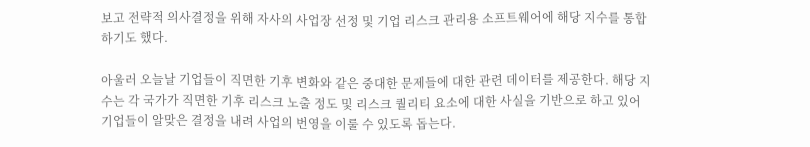보고 전략적 의사결정을 위해 자사의 사업장 선정 및 기업 리스크 관리용 소프트웨어에 해당 지수를 통합하기도 했다.

아울러 오늘날 기업들이 직면한 기후 변화와 같은 중대한 문제들에 대한 관련 데이터를 제공한다. 해당 지수는 각 국가가 직면한 기후 리스크 노출 정도 및 리스크 퀄리티 요소에 대한 사실을 기반으로 하고 있어 기업들이 알맞은 결정을 내려 사업의 번영을 이룰 수 있도록 돕는다.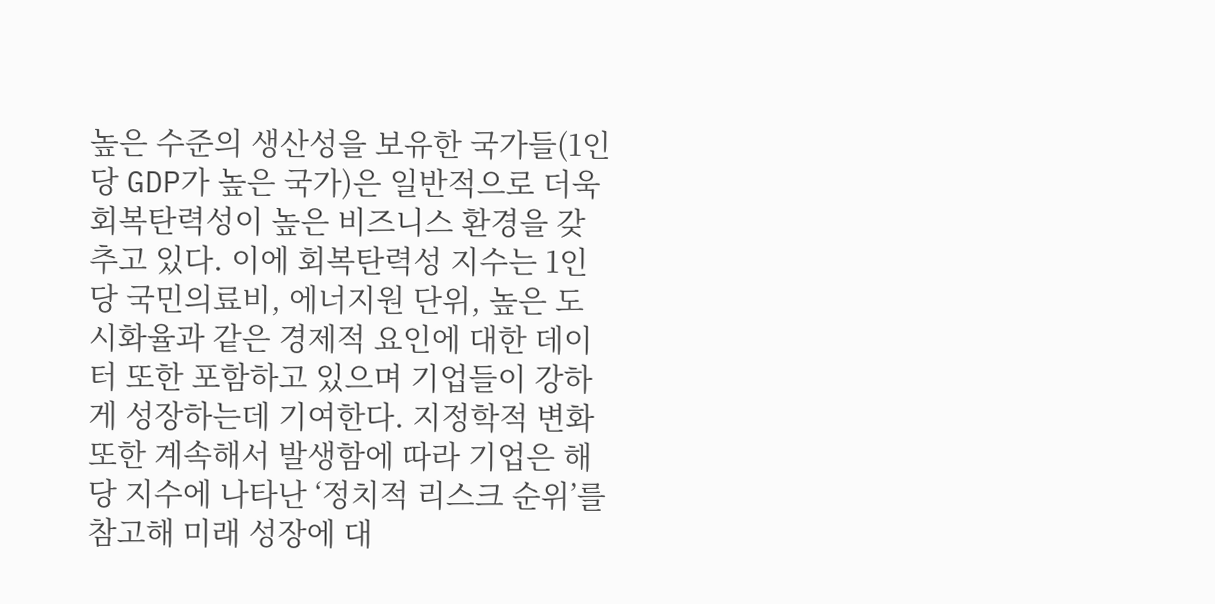높은 수준의 생산성을 보유한 국가들(1인당 GDP가 높은 국가)은 일반적으로 더욱 회복탄력성이 높은 비즈니스 환경을 갖추고 있다. 이에 회복탄력성 지수는 1인당 국민의료비, 에너지원 단위, 높은 도시화율과 같은 경제적 요인에 대한 데이터 또한 포함하고 있으며 기업들이 강하게 성장하는데 기여한다. 지정학적 변화 또한 계속해서 발생함에 따라 기업은 해당 지수에 나타난 ‘정치적 리스크 순위’를 참고해 미래 성장에 대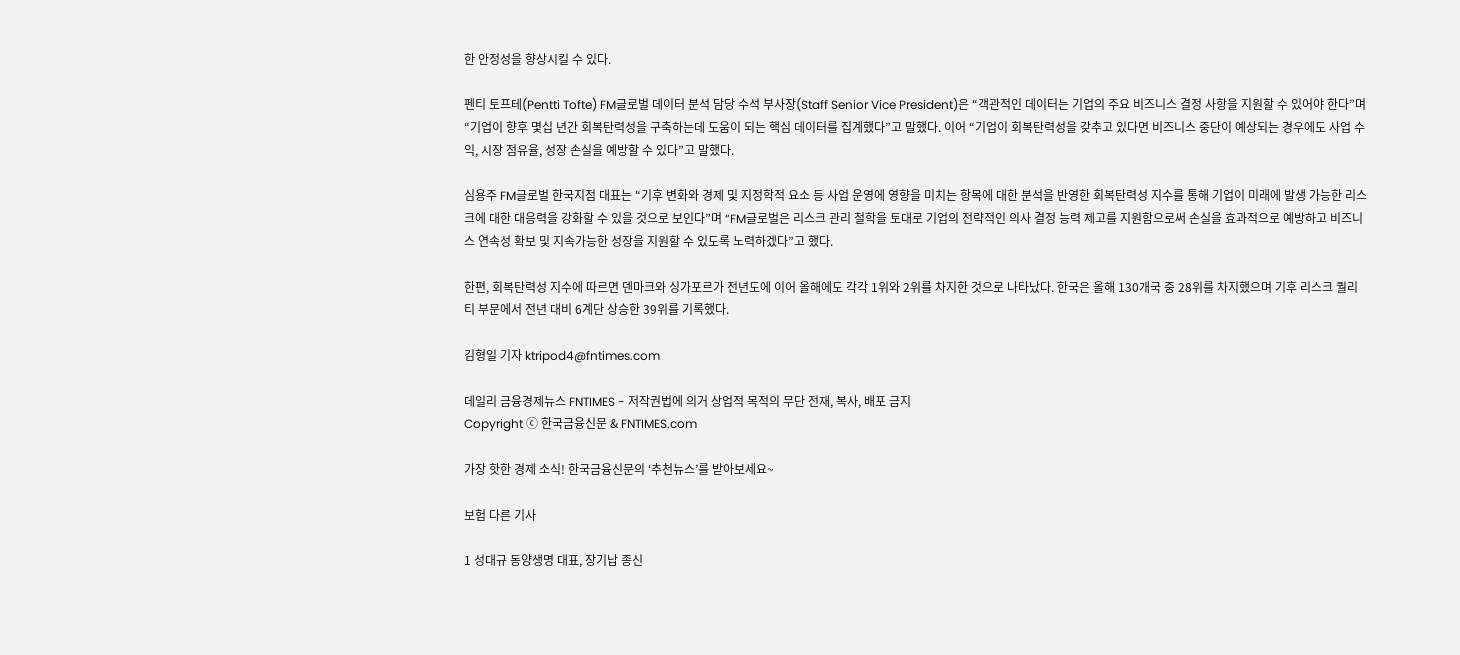한 안정성을 향상시킬 수 있다.

펜티 토프테(Pentti Tofte) FM글로벌 데이터 분석 담당 수석 부사장(Staff Senior Vice President)은 “객관적인 데이터는 기업의 주요 비즈니스 결정 사항을 지원할 수 있어야 한다”며 “기업이 향후 몇십 년간 회복탄력성을 구축하는데 도움이 되는 핵심 데이터를 집계했다”고 말했다. 이어 “기업이 회복탄력성을 갖추고 있다면 비즈니스 중단이 예상되는 경우에도 사업 수익, 시장 점유율, 성장 손실을 예방할 수 있다”고 말했다.

심용주 FM글로벌 한국지점 대표는 “기후 변화와 경제 및 지정학적 요소 등 사업 운영에 영향을 미치는 항목에 대한 분석을 반영한 회복탄력성 지수를 통해 기업이 미래에 발생 가능한 리스크에 대한 대응력을 강화할 수 있을 것으로 보인다”며 “FM글로벌은 리스크 관리 철학을 토대로 기업의 전략적인 의사 결정 능력 제고를 지원함으로써 손실을 효과적으로 예방하고 비즈니스 연속성 확보 및 지속가능한 성장을 지원할 수 있도록 노력하겠다”고 했다.

한편, 회복탄력성 지수에 따르면 덴마크와 싱가포르가 전년도에 이어 올해에도 각각 1위와 2위를 차지한 것으로 나타났다. 한국은 올해 130개국 중 28위를 차지했으며 기후 리스크 퀄리티 부문에서 전년 대비 6계단 상승한 39위를 기록했다.

김형일 기자 ktripod4@fntimes.com

데일리 금융경제뉴스 FNTIMES - 저작권법에 의거 상업적 목적의 무단 전재, 복사, 배포 금지
Copyright ⓒ 한국금융신문 & FNTIMES.com

가장 핫한 경제 소식! 한국금융신문의 ‘추천뉴스’를 받아보세요~

보험 다른 기사

1 성대규 동양생명 대표, 장기납 종신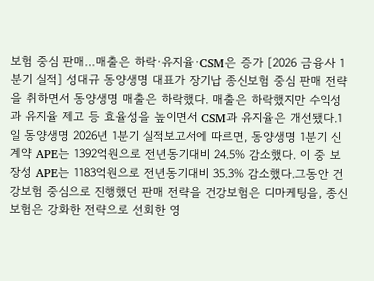보험 중심 판매…매출은 하락·유지율·CSM은 증가 [2026 금융사 1분기 실적] 성대규 동양생명 대표가 장기납 종신보험 중심 판매 전략을 취하면서 동양생명 매출은 하락했다. 매출은 하락했지만 수익성과 유지율 제고 등 효율성을 높이면서 CSM과 유지율은 개선됐다.1일 동양생명 2026년 1분기 실적보고서에 따르면, 동양생명 1분기 신계약 APE는 1392억원으로 전년동기대비 24.5% 감소했다. 이 중 보장성 APE는 1183억원으로 전년동기대비 35.3% 감소했다.그동안 건강보험 중심으로 진행했던 판매 전략을 건강보험은 디마케팅을, 종신보험은 강화한 전략으로 선회한 영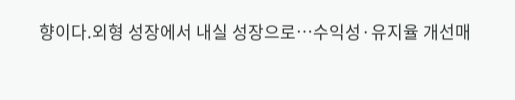향이다.외형 성장에서 내실 성장으로…수익성·유지율 개선매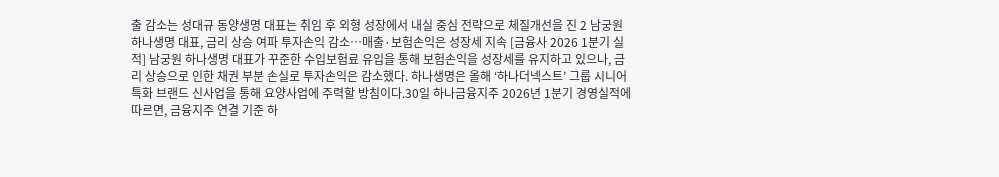출 감소는 성대규 동양생명 대표는 취임 후 외형 성장에서 내실 중심 전략으로 체질개선을 진 2 남궁원 하나생명 대표, 금리 상승 여파 투자손익 감소…매출·보험손익은 성장세 지속 [금융사 2026 1분기 실적] 남궁원 하나생명 대표가 꾸준한 수입보험료 유입을 통해 보험손익을 성장세를 유지하고 있으나, 금리 상승으로 인한 채권 부분 손실로 투자손익은 감소했다. 하나생명은 올해 ‘하나더넥스트’ 그룹 시니어 특화 브랜드 신사업을 통해 요양사업에 주력할 방침이다.30일 하나금융지주 2026년 1분기 경영실적에 따르면, 금융지주 연결 기준 하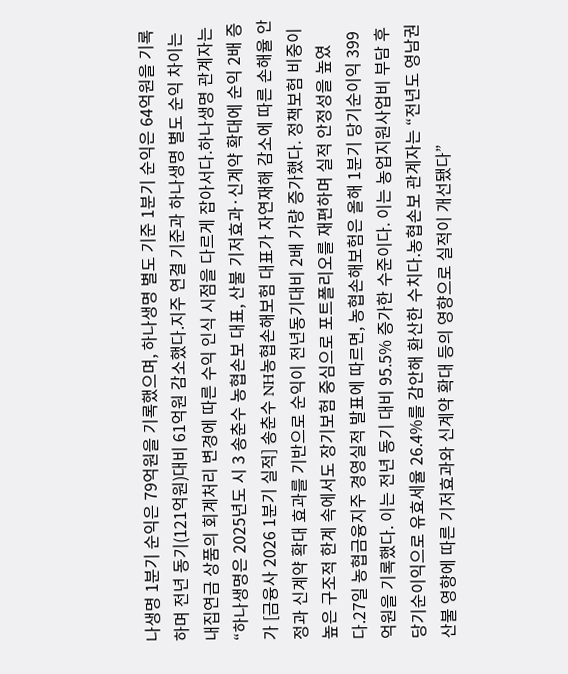나생명 1분기 순익은 79억원을 기록했으며, 하나생명 별도 기준 1분기 순익은 64억원을 기록하며 전년 동기(121억원)대비 61억원 감소했다.지주 연결 기준과 하나생명 별도 순익 차이는 내집연금 상품의 회계처리 변경에 따른 수익 인식 시점을 다르게 잡아서다.하나생명 관계자는 “하나생명은 2025년도 시 3 송춘수 농협손보 대표, 산불 기저효과·신계약 확대에 순익 2배 증가 [금융사 2026 1분기 실적] 송춘수 NH농협손해보험 대표가 자연재해 감소에 따른 손해율 안정과 신계약 확대 효과를 기반으로 순익이 전년동기대비 2배 가량 증가했다. 정책보험 비중이 높은 구조적 한계 속에서도 장기보험 중심으로 포트폴리오를 재편하며 실적 안정성을 높였다.27일 농협금융지주 경영실적 발표에 따르면, 농협손해보험은 올해 1분기 당기순이익 399억원을 기록했다. 이는 전년 동기 대비 95.5% 증가한 수준이다. 이는 농업지원사업비 부담 후 당기순이익으로 유효세율 26.4%를 감안해 환산한 수치다.농협손보 관계자는 “전년도 영남권 산불 영향에 따른 기저효과와 신계약 확대 등의 영향으로 실적이 개선됐다”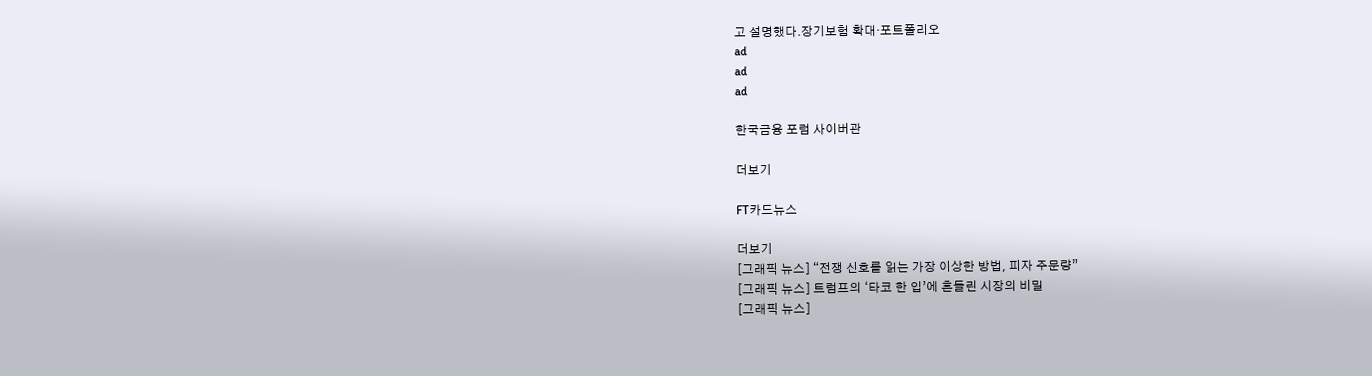고 설명했다.장기보험 확대·포트폴리오
ad
ad
ad

한국금융 포럼 사이버관

더보기

FT카드뉴스

더보기
[그래픽 뉴스] “전쟁 신호를 읽는 가장 이상한 방법, 피자 주문량”
[그래픽 뉴스] 트럼프의 ‘타코 한 입’에 흔들린 시장의 비밀
[그래픽 뉴스]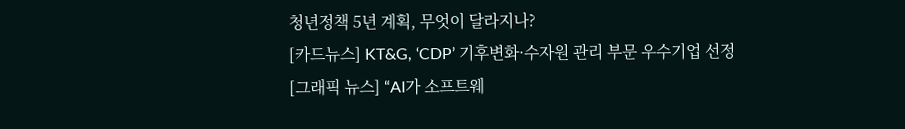청년정책 5년 계획, 무엇이 달라지나?
[카드뉴스] KT&G, ‘CDP’ 기후변화·수자원 관리 부문 우수기업 선정
[그래픽 뉴스] “AI가 소프트웨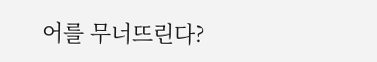어를 무너뜨린다?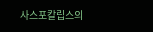사스포칼립스의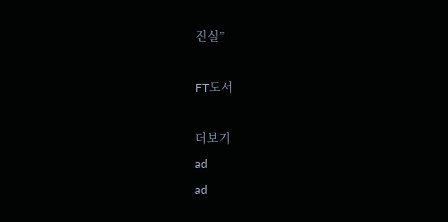진실”

FT도서

더보기
ad
ad